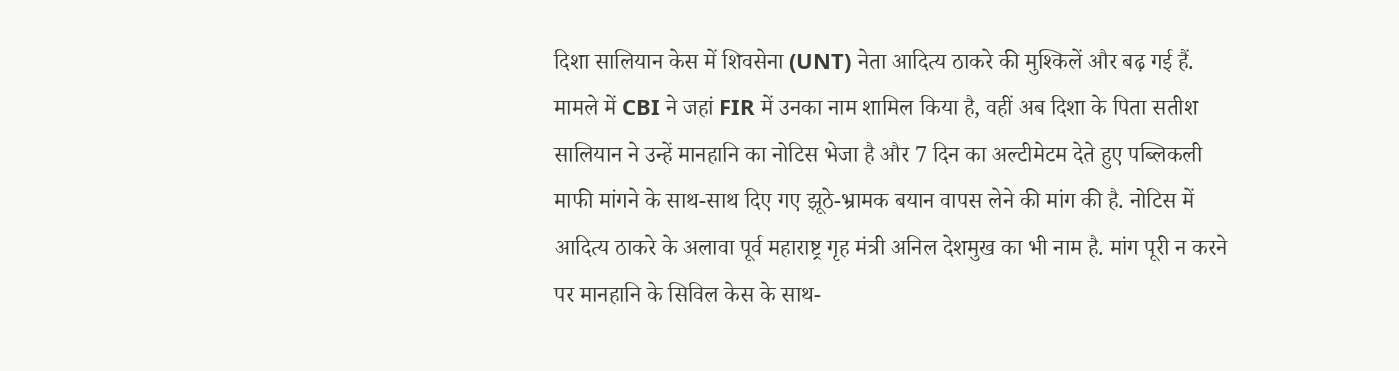दिशा सालियान केस में शिवसेना (UNT) नेता आदित्य ठाकरे की मुश्किलें और बढ़ गई हैं. मामले में CBI ने जहां FIR में उनका नाम शामिल किया है, वहीं अब दिशा के पिता सतीश सालियान ने उन्हें मानहानि का नोटिस भेजा है और 7 दिन का अल्टीमेटम देते हुए पब्लिकली माफी मांगने के साथ-साथ दिए गए झूठे-भ्रामक बयान वापस लेने की मांग की है. नोटिस में आदित्य ठाकरे के अलावा पूर्व महाराष्ट्र गृह मंत्री अनिल देशमुख का भी नाम है. मांग पूरी न करने पर मानहानि के सिविल केस के साथ-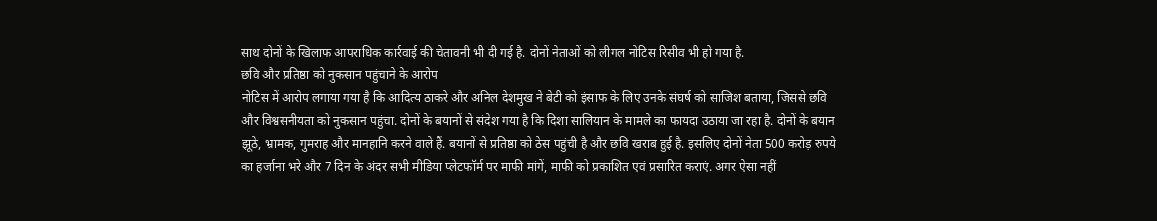साथ दोनों के खिलाफ आपराधिक कार्रवाई की चेतावनी भी दी गई है. दोनों नेताओं को लीगल नोटिस रिसीव भी हो गया है.
छवि और प्रतिष्ठा को नुकसान पहुंचाने के आरोप
नोटिस में आरोप लगाया गया है कि आदित्य ठाकरे और अनिल देशमुख ने बेटी को इंसाफ के लिए उनके संघर्ष को साजिश बताया, जिससे छवि और विश्वसनीयता को नुकसान पहुंचा. दोनों के बयानों से संदेश गया है कि दिशा सालियान के मामले का फायदा उठाया जा रहा है. दोनों के बयान झूठे, भ्रामक, गुमराह और मानहानि करने वाले हैं. बयानों से प्रतिष्ठा को ठेस पहुंची है और छवि खराब हुई है. इसलिए दोनों नेता 500 करोड़ रुपये का हर्जाना भरे और 7 दिन के अंदर सभी मीडिया प्लेटफॉर्म पर माफी मांगें, माफी को प्रकाशित एवं प्रसारित कराएं. अगर ऐसा नहीं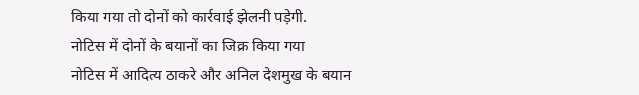किया गया तो दोनों को कार्रवाई झेलनी पड़ेगी.
नोटिस में दोनों के बयानों का जिक्र किया गया
नोटिस में आदित्य ठाकरे और अनिल देशमुख के बयान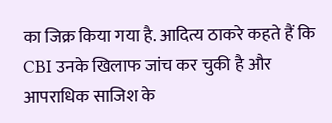का जिक्र किया गया है. आदित्य ठाकरे कहते हैं कि CBI उनके खिलाफ जांच कर चुकी है और आपराधिक साजिश के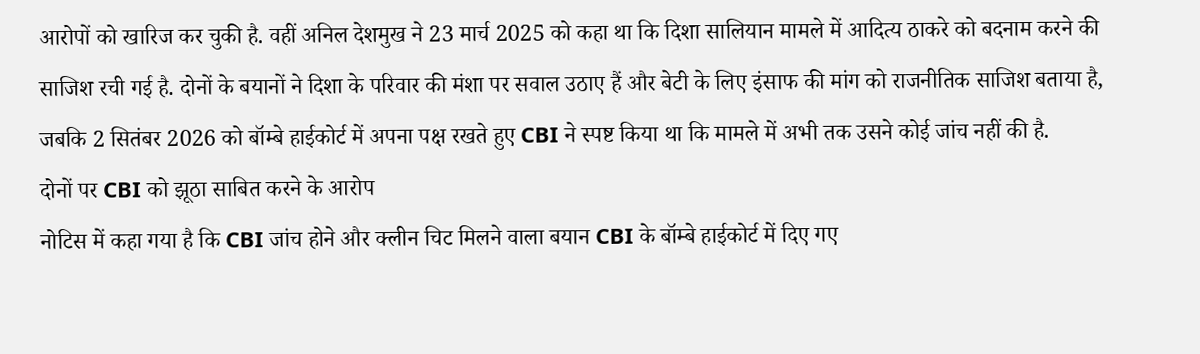आरोपों को खारिज कर चुकी है. वहीं अनिल देशमुख ने 23 मार्च 2025 को कहा था कि दिशा सालियान मामले में आदित्य ठाकरे को बदनाम करने की साजिश रची गई है. दोनों के बयानों ने दिशा के परिवार की मंशा पर सवाल उठाए हैं और बेटी के लिए इंसाफ की मांग को राजनीतिक साजिश बताया है, जबकि 2 सितंबर 2026 को बॉम्बे हाईकोर्ट में अपना पक्ष रखते हुए CBI ने स्पष्ट किया था कि मामले में अभी तक उसने कोई जांच नहीं की है.
दोनों पर CBI को झूठा साबित करने के आरोप
नोटिस में कहा गया है कि CBI जांच होने और क्लीन चिट मिलने वाला बयान CBI के बॉम्बे हाईकोर्ट में दिए गए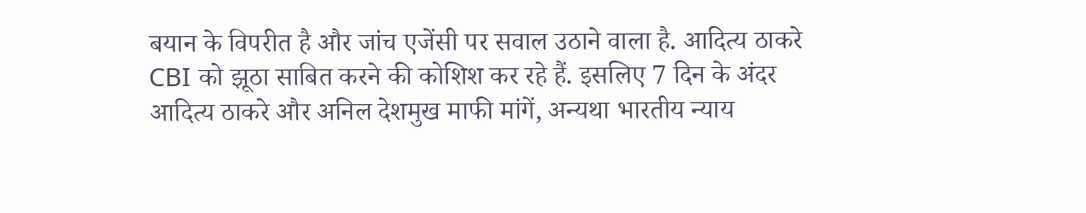बयान के विपरीत है और जांच एजेंसी पर सवाल उठाने वाला है. आदित्य ठाकरे CBI को झूठा साबित करने की कोशिश कर रहे हैं. इसलिए 7 दिन के अंदर आदित्य ठाकरे और अनिल देशमुख माफी मांगें, अन्यथा भारतीय न्याय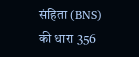संहिता (BNS) की धारा 356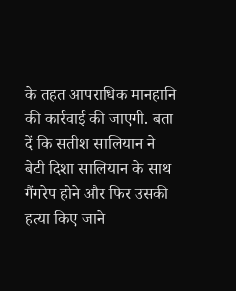के तहत आपराधिक मानहानि की कार्रवाई की जाएगी. बता दें कि सतीश सालियान ने बेटी दिशा सालियान के साथ गैंगरेप होने और फिर उसकी हत्या किए जाने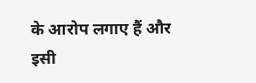के आरोप लगाए हैं और इसी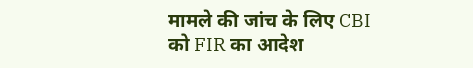मामले की जांच के लिए CBI को FIR का आदेश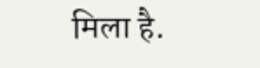मिला है.